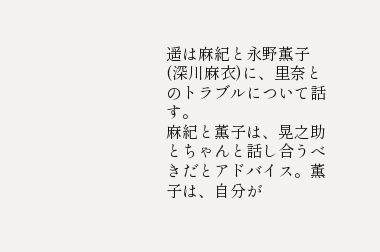遥は麻紀と永野薫子(深川麻衣)に、里奈とのトラブルについて話す。
麻紀と薫子は、晃之助とちゃんと話し合うべきだとアドバイス。薫子は、自分が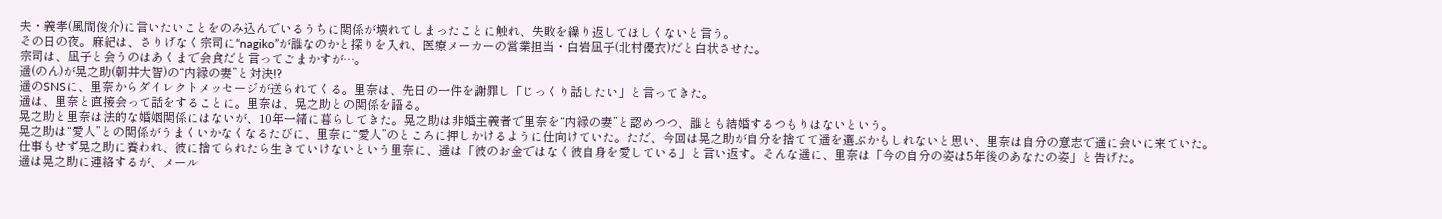夫・義孝(風間俊介)に言いたいことをのみ込んでいるうちに関係が壊れてしまったことに触れ、失敗を繰り返してほしくないと言う。
その日の夜。麻紀は、さりげなく宗司に“nagiko”が誰なのかと探りを入れ、医療メーカーの営業担当・白岩凪子(北村優衣)だと白状させた。
宗司は、凪子と会うのはあくまで会食だと言ってごまかすが…。
遥(のん)が晃之助(朝井大智)の“内縁の妻”と対決!?
遥のSNSに、里奈からダイレクトメッセージが送られてくる。里奈は、先日の一件を謝罪し「じっくり話したい」と言ってきた。
遥は、里奈と直接会って話をすることに。里奈は、晃之助との関係を語る。
晃之助と里奈は法的な婚姻関係にはないが、10年一緒に暮らしてきた。晃之助は非婚主義者で里奈を“内縁の妻”と認めつつ、誰とも結婚するつもりはないという。
晃之助は“愛人”との関係がうまくいかなくなるたびに、里奈に“愛人”のところに押しかけるように仕向けていた。ただ、今回は晃之助が自分を捨てて遥を選ぶかもしれないと思い、里奈は自分の意志で遥に会いに来ていた。
仕事もせず晃之助に養われ、彼に捨てられたら生きていけないという里奈に、遥は「彼のお金ではなく彼自身を愛している」と言い返す。そんな遥に、里奈は「今の自分の姿は5年後のあなたの姿」と告げた。
遥は晃之助に連絡するが、メール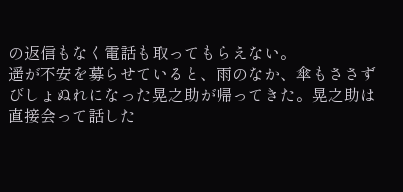の返信もなく電話も取ってもらえない。
遥が不安を募らせていると、雨のなか、傘もささずびしょぬれになった晃之助が帰ってきた。晃之助は直接会って話した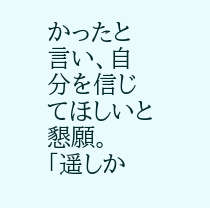かったと言い、自分を信じてほしいと懇願。
「遥しか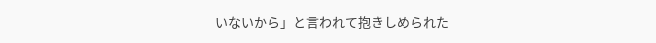いないから」と言われて抱きしめられた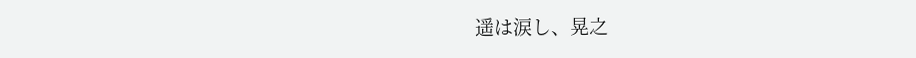遥は涙し、晃之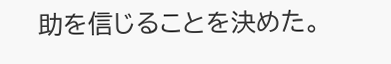助を信じることを決めた。